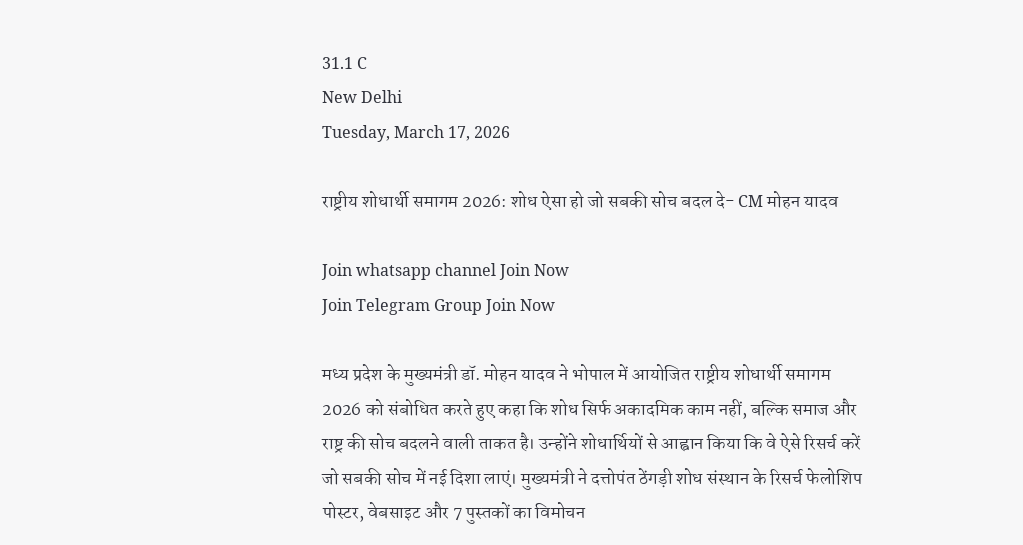31.1 C
New Delhi
Tuesday, March 17, 2026

राष्ट्रीय शोधार्थी समागम 2026: शोध ऐसा हो जो सबकी सोच बदल दे- CM मोहन यादव

Join whatsapp channel Join Now
Join Telegram Group Join Now

मध्य प्रदेश के मुख्यमंत्री डॉ. मोहन यादव ने भोपाल में आयोजित राष्ट्रीय शोधार्थी समागम 2026 को संबोधित करते हुए कहा कि शोध सिर्फ अकादमिक काम नहीं, बल्कि समाज और राष्ट्र की सोच बदलने वाली ताकत है। उन्होंने शोधार्थियों से आह्वान किया कि वे ऐसे रिसर्च करें जो सबकी सोच में नई दिशा लाएं। मुख्यमंत्री ने दत्तोपंत ठेंगड़ी शोध संस्थान के रिसर्च फेलोशिप पोस्टर, वेबसाइट और 7 पुस्तकों का विमोचन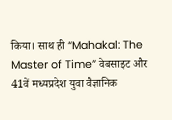किया। साथ ही “Mahakal: The Master of Time” वेबसाइट और 41वें मध्यप्रदेश युवा वैज्ञानिक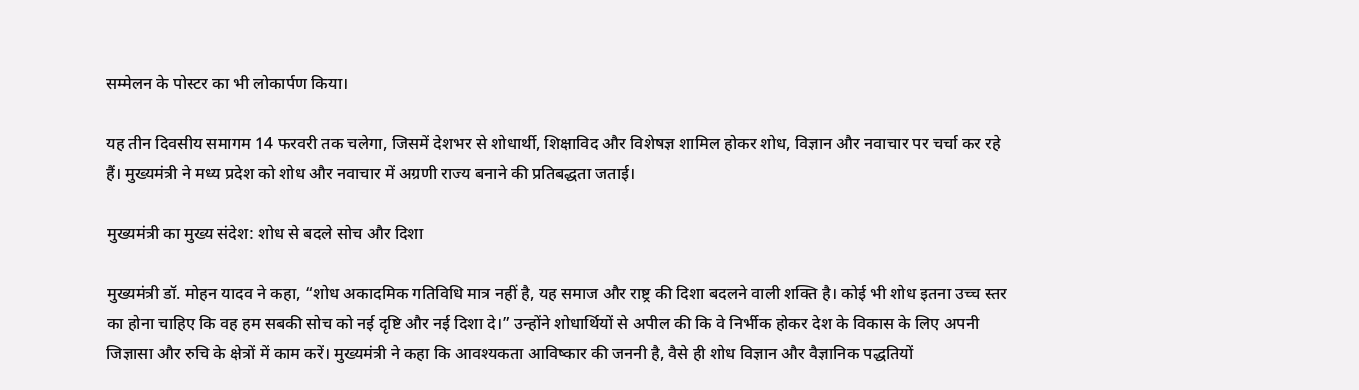सम्मेलन के पोस्टर का भी लोकार्पण किया।

यह तीन दिवसीय समागम 14 फरवरी तक चलेगा, जिसमें देशभर से शोधार्थी, शिक्षाविद और विशेषज्ञ शामिल होकर शोध, विज्ञान और नवाचार पर चर्चा कर रहे हैं। मुख्यमंत्री ने मध्य प्रदेश को शोध और नवाचार में अग्रणी राज्य बनाने की प्रतिबद्धता जताई।

मुख्यमंत्री का मुख्य संदेश: शोध से बदले सोच और दिशा

मुख्यमंत्री डॉ. मोहन यादव ने कहा, “शोध अकादमिक गतिविधि मात्र नहीं है, यह समाज और राष्ट्र की दिशा बदलने वाली शक्ति है। कोई भी शोध इतना उच्च स्तर का होना चाहिए कि वह हम सबकी सोच को नई दृष्टि और नई दिशा दे।” उन्होंने शोधार्थियों से अपील की कि वे निर्भीक होकर देश के विकास के लिए अपनी जिज्ञासा और रुचि के क्षेत्रों में काम करें। मुख्यमंत्री ने कहा कि आवश्यकता आविष्कार की जननी है, वैसे ही शोध विज्ञान और वैज्ञानिक पद्धतियों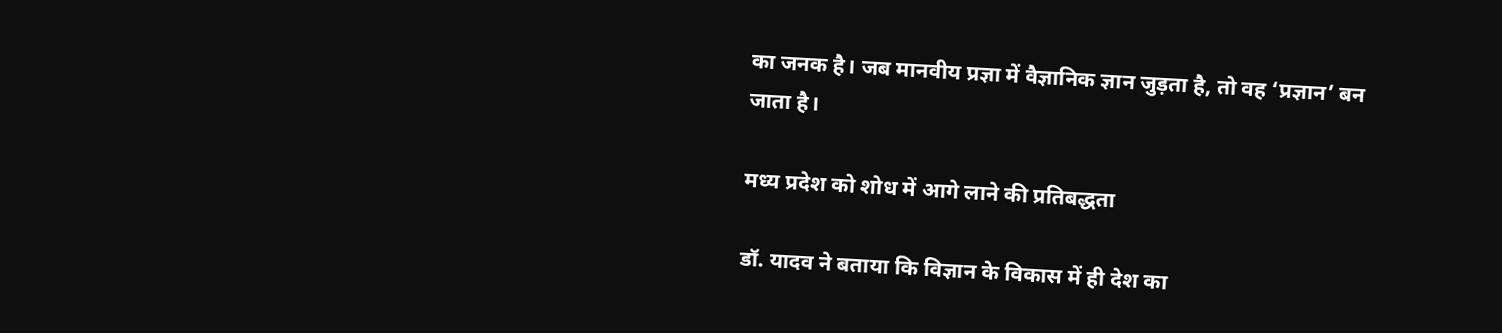का जनक है। जब मानवीय प्रज्ञा में वैज्ञानिक ज्ञान जुड़ता है, तो वह ‘प्रज्ञान’ बन जाता है।

मध्य प्रदेश को शोध में आगे लाने की प्रतिबद्धता

डॉ. यादव ने बताया कि विज्ञान के विकास में ही देश का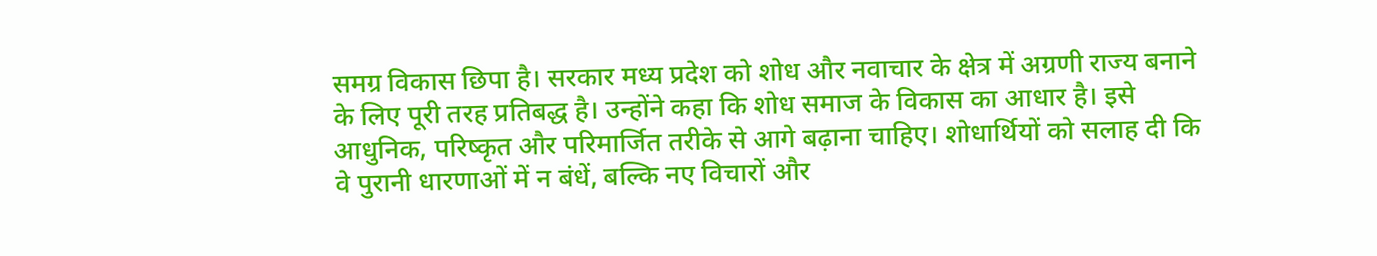समग्र विकास छिपा है। सरकार मध्य प्रदेश को शोध और नवाचार के क्षेत्र में अग्रणी राज्य बनाने के लिए पूरी तरह प्रतिबद्ध है। उन्होंने कहा कि शोध समाज के विकास का आधार है। इसे आधुनिक, परिष्कृत और परिमार्जित तरीके से आगे बढ़ाना चाहिए। शोधार्थियों को सलाह दी कि वे पुरानी धारणाओं में न बंधें, बल्कि नए विचारों और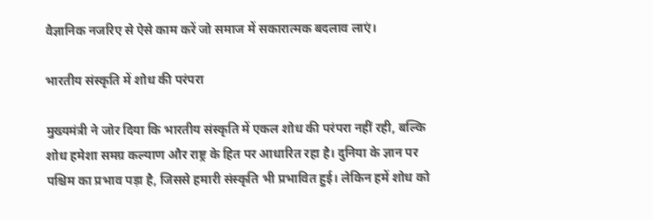वैज्ञानिक नजरिए से ऐसे काम करें जो समाज में सकारात्मक बदलाव लाएं।

भारतीय संस्कृति में शोध की परंपरा

मुख्यमंत्री ने जोर दिया कि भारतीय संस्कृति में एकल शोध की परंपरा नहीं रही, बल्कि शोध हमेशा समग्र कल्याण और राष्ट्र के हित पर आधारित रहा है। दुनिया के ज्ञान पर पश्चिम का प्रभाव पड़ा है, जिससे हमारी संस्कृति भी प्रभावित हुई। लेकिन हमें शोध को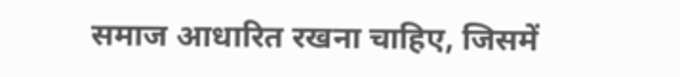समाज आधारित रखना चाहिए, जिसमें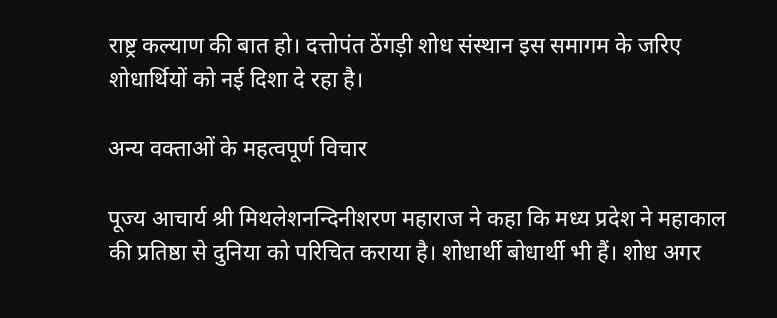राष्ट्र कल्याण की बात हो। दत्तोपंत ठेंगड़ी शोध संस्थान इस समागम के जरिए शोधार्थियों को नई दिशा दे रहा है।

अन्य वक्ताओं के महत्वपूर्ण विचार

पूज्य आचार्य श्री मिथलेशनन्दिनीशरण महाराज ने कहा कि मध्य प्रदेश ने महाकाल की प्रतिष्ठा से दुनिया को परिचित कराया है। शोधार्थी बोधार्थी भी हैं। शोध अगर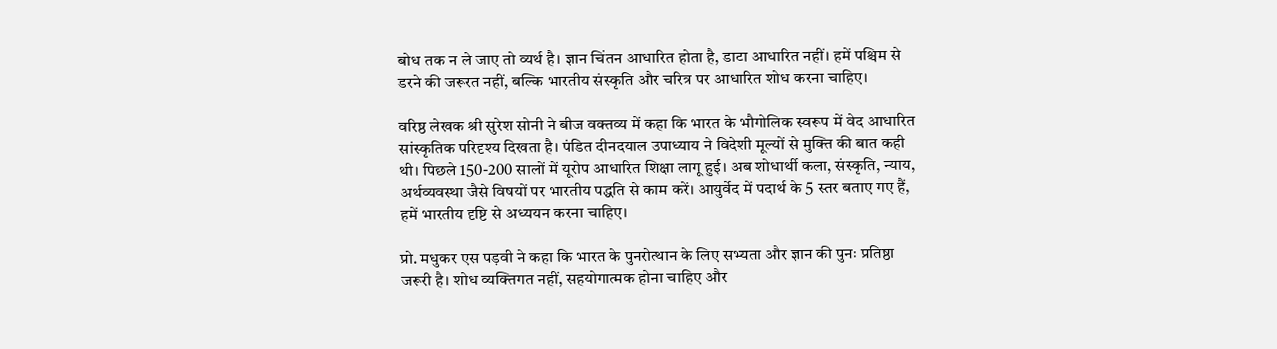बोध तक न ले जाए तो व्यर्थ है। ज्ञान चिंतन आधारित होता है, डाटा आधारित नहीं। हमें पश्चिम से डरने की जरूरत नहीं, बल्कि भारतीय संस्कृति और चरित्र पर आधारित शोध करना चाहिए।

वरिष्ठ लेखक श्री सुरेश सोनी ने बीज वक्तव्य में कहा कि भारत के भौगोलिक स्वरूप में वेद आधारित सांस्कृतिक परिदृश्य दिखता है। पंडित दीनदयाल उपाध्याय ने विदेशी मूल्यों से मुक्ति की बात कही थी। पिछले 150-200 सालों में यूरोप आधारित शिक्षा लागू हुई। अब शोधार्थी कला, संस्कृति, न्याय, अर्थव्यवस्था जैसे विषयों पर भारतीय पद्धति से काम करें। आयुर्वेद में पदार्थ के 5 स्तर बताए गए हैं, हमें भारतीय दृष्टि से अध्ययन करना चाहिए।

प्रो. मधुकर एस पड़वी ने कहा कि भारत के पुनरोत्थान के लिए सभ्यता और ज्ञान की पुनः प्रतिष्ठा जरूरी है। शोध व्यक्तिगत नहीं, सहयोगात्मक होना चाहिए और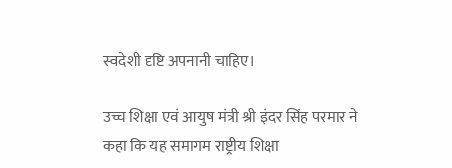स्वदेशी दृष्टि अपनानी चाहिए।

उच्च शिक्षा एवं आयुष मंत्री श्री इंदर सिंह परमार ने कहा कि यह समागम राष्ट्रीय शिक्षा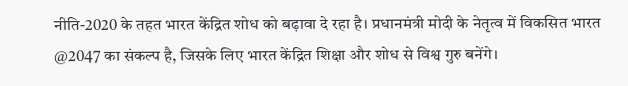नीति-2020 के तहत भारत केंद्रित शोध को बढ़ावा दे रहा है। प्रधानमंत्री मोदी के नेतृत्व में विकसित भारत @2047 का संकल्प है, जिसके लिए भारत केंद्रित शिक्षा और शोध से विश्व गुरु बनेंगे।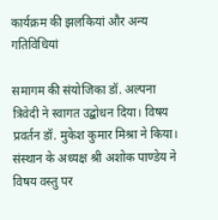कार्यक्रम की झलकियां और अन्य गतिविधियां

समागम की संयोजिका डॉ. अल्पना त्रिवेदी ने स्वागत उद्बोधन दिया। विषय प्रवर्तन डॉ. मुकेश कुमार मिश्रा ने किया। संस्थान के अध्यक्ष श्री अशोक पाण्डेय ने विषय वस्तु पर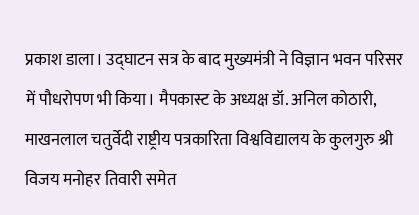प्रकाश डाला। उद्घाटन सत्र के बाद मुख्यमंत्री ने विज्ञान भवन परिसर में पौधरोपण भी किया। मैपकास्ट के अध्यक्ष डॉ. अनिल कोठारी, माखनलाल चतुर्वेदी राष्ट्रीय पत्रकारिता विश्वविद्यालय के कुलगुरु श्री विजय मनोहर तिवारी समेत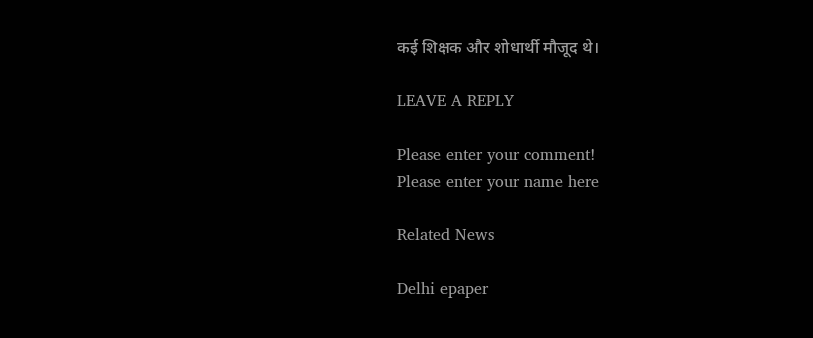कई शिक्षक और शोधार्थी मौजूद थे।

LEAVE A REPLY

Please enter your comment!
Please enter your name here

Related News

Delhi epaper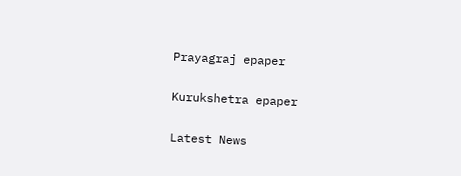Prayagraj epaper

Kurukshetra epaper

Latest News